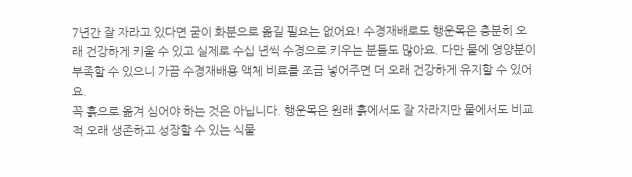7년간 잘 자라고 있다면 굳이 화분으로 옮길 필요는 없어요! 수경재배로도 행운목은 충분히 오래 건강하게 키울 수 있고 실제로 수십 년씩 수경으로 키우는 분들도 많아요. 다만 물에 영양분이 부족할 수 있으니 가끔 수경재배용 액체 비료를 조금 넣어주면 더 오래 건강하게 유지할 수 있어요.
꼭 흙으로 옮겨 심어야 하는 것은 아닙니다. 행운목은 원래 흙에서도 잘 자라지만 물에서도 비교적 오래 생존하고 성장할 수 있는 식물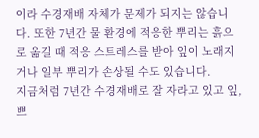이라 수경재배 자체가 문제가 되지는 않습니다. 또한 7년간 물 환경에 적응한 뿌리는 흙으로 옮길 때 적응 스트레스를 받아 잎이 노래지거나 일부 뿌리가 손상될 수도 있습니다.
지금처럼 7년간 수경재배로 잘 자라고 있고 잎,쁘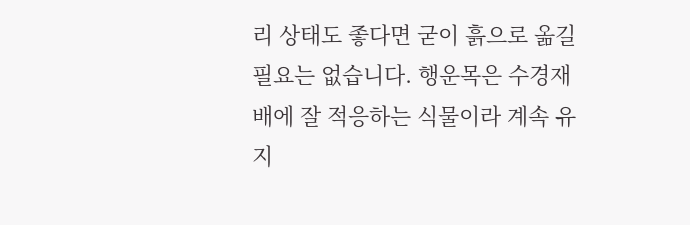리 상태도 좋다면 굳이 흙으로 옮길 필요는 없습니다. 행운목은 수경재배에 잘 적응하는 식물이라 계속 유지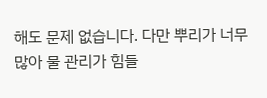해도 문제 없습니다. 다만 뿌리가 너무 많아 물 관리가 힘들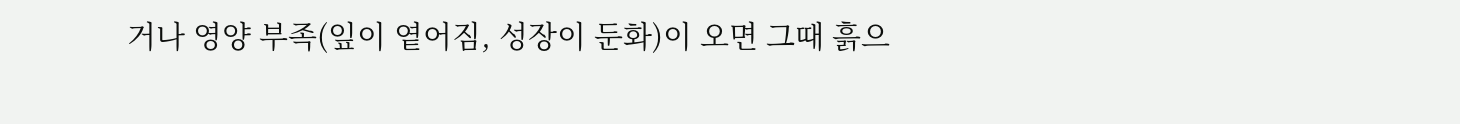거나 영양 부족(잎이 옅어짐, 성장이 둔화)이 오면 그때 흙으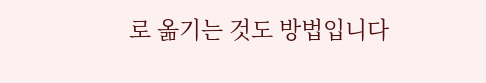로 옮기는 것도 방법입니다